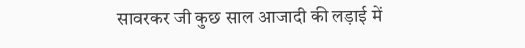सावरकर जी कुछ साल आजादी की लड़ाई में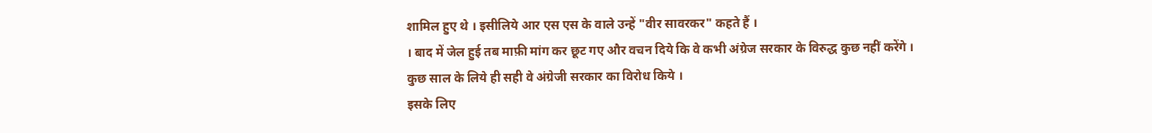शामिल हुए थे । इसीलिये आर एस एस के वाले उन्हें "वीर सावरकर" कहते हैं ।
। बाद में जेल हुई तब माफ़ी मांग कर छूट गए और वचन दिये कि वे कभी अंग्रेज सरकार के विरुद्ध कुछ नहीं करेंगे ।
कुछ साल के लिये ही सही वे अंग्रेजी सरकार का विरोध किये ।
इसके लिए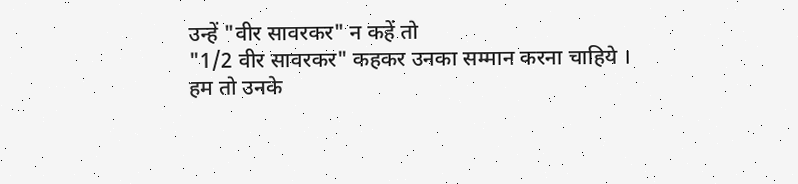उन्हें "वीर सावरकर" न कहें तो
"1/2 वीर सावरकर" कहकर उनका सम्मान करना चाहिये ।
हम तो उनके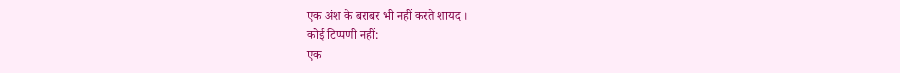एक अंश के बराबर भी नहीं करते शायद ।
कोई टिप्पणी नहीं:
एक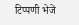टिप्पणी भेजें